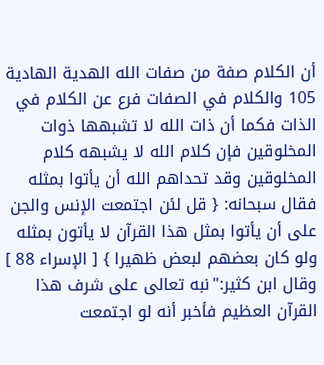أن الكلام صفة من صفات الله الهدية الهادية 105 والكلام في الصفات فرع عن الكلام في الذات فكما أن ذات الله لا تشبهها ذوات المخلوقين فإن كلام الله لا يشبهه كلام المخلوقين وقد تحداهم الله أن يأتوا بمثله فقال سبحانه: { قل لئن اجتمعت الإنس والجن على أن يأتوا بمثل هذا القرآن لا يأتون بمثله ولو كان بعضهم لبعض ظهيرا } [ الإسراء 88 ] وقال ابن كثير:"نبه تعالى على شرف هذا القرآن العظيم فأخبر أنه لو اجتمعت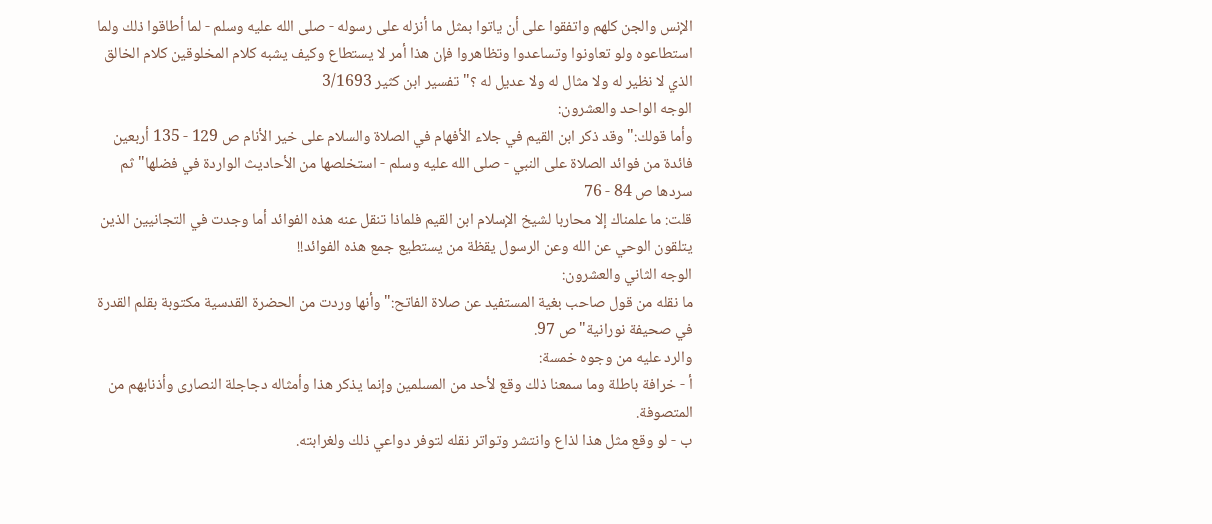الإنس والجن كلهم واتفقوا على أن ياتوا بمثل ما أنزله على رسوله - صلى الله عليه وسلم - لما أطاقوا ذلك ولما استطاعوه ولو تعاونوا وتساعدوا وتظاهروا فإن هذا أمر لا يستطاع وكيف يشبه كلام المخلوقين كلام الخالق الذي لا نظير له ولا مثال له ولا عديل له ؟"تفسير ابن كثير 3/1693
الوجه الواحد والعشرون:
وأما قولك:"وقد ذكر ابن القيم في جلاء الأفهام في الصلاة والسلام على خير الأنام ص 129 - 135 أربعين فائدة من فوائد الصلاة على النبي - صلى الله عليه وسلم - استخلصها من الأحاديث الواردة في فضلها"ثم سردها ص 84 - 76
قلت: ما علمناك إلا محاربا لشيخ الإسلام ابن القيم فلماذا تنقل عنه هذه الفوائد أما وجدت في التجانيين الذين يتلقون الوحي عن الله وعن الرسول يقظة من يستطيع جمع هذه الفوائد!!
الوجه الثاني والعشرون:
ما نقله من قول صاحب بغية المستفيد عن صلاة الفاتح:"وأنها وردت من الحضرة القدسية مكتوبة بقلم القدرة في صحيفة نورانية"ص 97.
والرد عليه من وجوه خمسة:
أ - خرافة باطلة وما سمعنا ذلك وقع لأحد من المسلمين وإنما يذكر هذا وأمثاله دجاجلة النصارى وأذنابهم من المتصوفة.
ب - لو وقع مثل هذا لذاع وانتشر وتواتر نقله لتوفر دواعي ذلك ولغرابته.